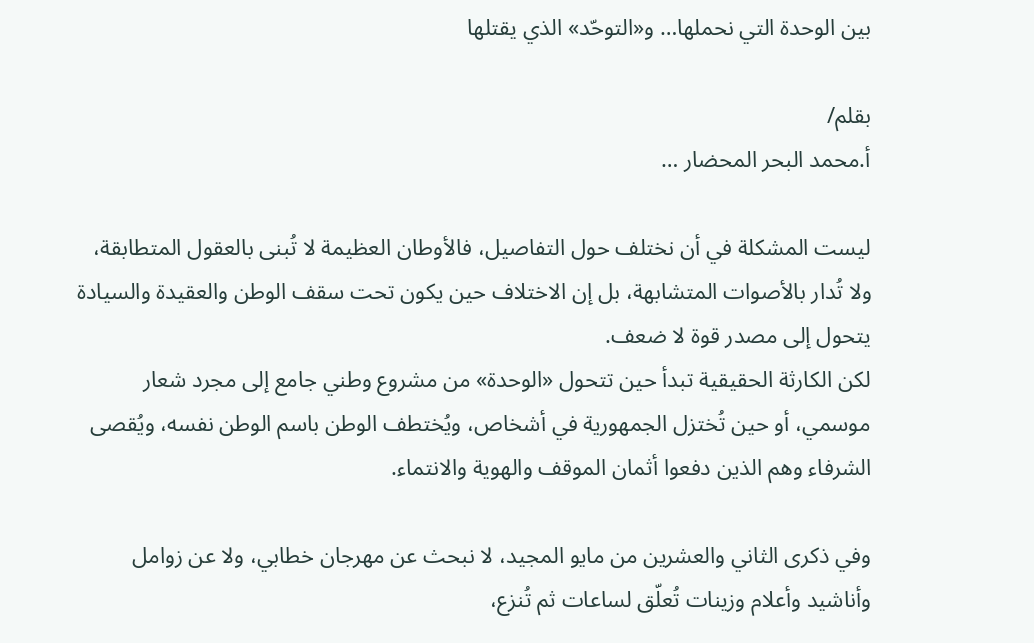بين الوحدة التي نحملها… و«التوحّد» الذي يقتلها

بقلم/
أ.محمد البحر المحضار …

ليست المشكلة في أن نختلف حول التفاصيل، فالأوطان العظيمة لا تُبنى بالعقول المتطابقة، ولا تُدار بالأصوات المتشابهة، بل إن الاختلاف حين يكون تحت سقف الوطن والعقيدة والسيادة يتحول إلى مصدر قوة لا ضعف.
لكن الكارثة الحقيقية تبدأ حين تتحول «الوحدة» من مشروع وطني جامع إلى مجرد شعار موسمي، أو حين تُختزل الجمهورية في أشخاص، ويُختطف الوطن باسم الوطن نفسه، ويُقصى الشرفاء وهم الذين دفعوا أثمان الموقف والهوية والانتماء.

وفي ذكرى الثاني والعشرين من مايو المجيد، لا نبحث عن مهرجان خطابي، ولا عن زوامل وأناشيد وأعلام وزينات تُعلّق لساعات ثم تُنزع،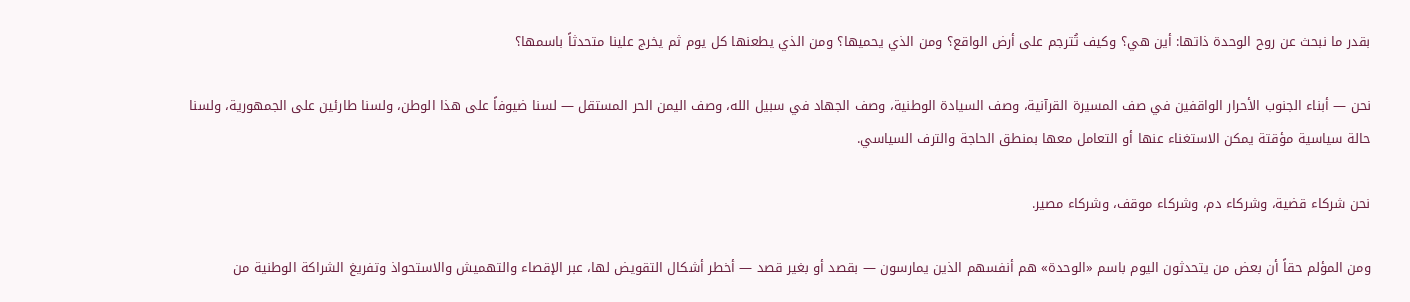بقدر ما نبحث عن روح الوحدة ذاتها: أين هي؟ وكيف تُترجم على أرض الواقع؟ ومن الذي يحميها؟ ومن الذي يطعنها كل يوم ثم يخرج علينا متحدثاً باسمها؟

نحن — أبناء الجنوب الأحرار الواقفين في صف المسيرة القرآنية، وصف السيادة الوطنية، وصف الجهاد في سبيل الله، وصف اليمن الحر المستقل — لسنا ضيوفاً على هذا الوطن، ولسنا طارئين على الجمهورية، ولسنا حالة سياسية مؤقتة يمكن الاستغناء عنها أو التعامل معها بمنطق الحاجة والترف السياسي.

نحن شركاء قضية، وشركاء دم، وشركاء موقف، وشركاء مصير.

ومن المؤلم حقاً أن بعض من يتحدثون اليوم باسم «الوحدة» هم أنفسهم الذين يمارسون — بقصد أو بغير قصد — أخطر أشكال التقويض لها، عبر الإقصاء والتهميش والاستحواذ وتفريغ الشراكة الوطنية من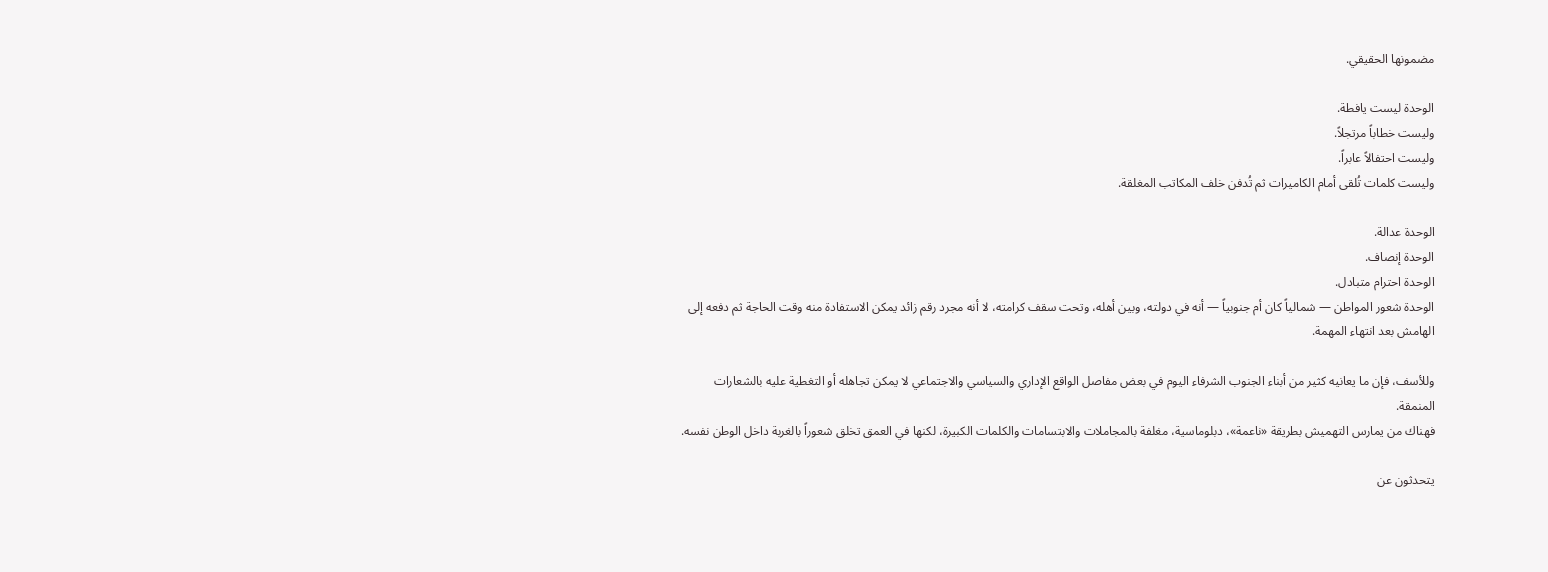مضمونها الحقيقي.

الوحدة ليست يافطة.
وليست خطاباً مرتجلاً.
وليست احتفالاً عابراً.
وليست كلمات تُلقى أمام الكاميرات ثم تُدفن خلف المكاتب المغلقة.

الوحدة عدالة.
الوحدة إنصاف.
الوحدة احترام متبادل.
الوحدة شعور المواطن — شمالياً كان أم جنوبياً — أنه في دولته، وبين أهله، وتحت سقف كرامته، لا أنه مجرد رقم زائد يمكن الاستفادة منه وقت الحاجة ثم دفعه إلى الهامش بعد انتهاء المهمة.

وللأسف، فإن ما يعانيه كثير من أبناء الجنوب الشرفاء اليوم في بعض مفاصل الواقع الإداري والسياسي والاجتماعي لا يمكن تجاهله أو التغطية عليه بالشعارات المنمقة.
فهناك من يمارس التهميش بطريقة «ناعمة»، دبلوماسية، مغلفة بالمجاملات والابتسامات والكلمات الكبيرة، لكنها في العمق تخلق شعوراً بالغربة داخل الوطن نفسه.

يتحدثون عن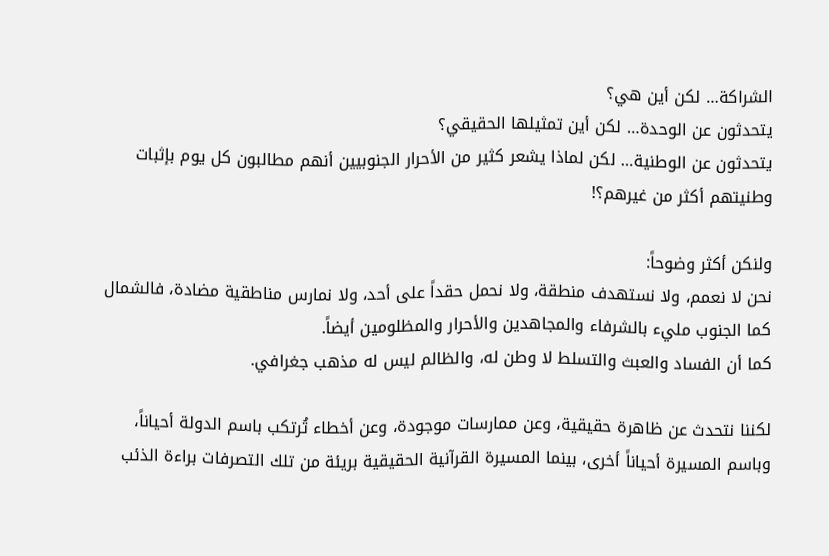الشراكة… لكن أين هي؟
يتحدثون عن الوحدة… لكن أين تمثيلها الحقيقي؟
يتحدثون عن الوطنية… لكن لماذا يشعر كثير من الأحرار الجنوبيين أنهم مطالبون كل يوم بإثبات وطنيتهم أكثر من غيرهم؟!

ولنكن أكثر وضوحاً:
نحن لا نعمم، ولا نستهدف منطقة، ولا نحمل حقداً على أحد، ولا نمارس مناطقية مضادة، فالشمال كما الجنوب مليء بالشرفاء والمجاهدين والأحرار والمظلومين أيضاً.
كما أن الفساد والعبث والتسلط لا وطن له، والظالم ليس له مذهب جغرافي.

لكننا نتحدث عن ظاهرة حقيقية، وعن ممارسات موجودة، وعن أخطاء تُرتكب باسم الدولة أحياناً، وباسم المسيرة أحياناً أخرى، بينما المسيرة القرآنية الحقيقية بريئة من تلك التصرفات براءة الذئب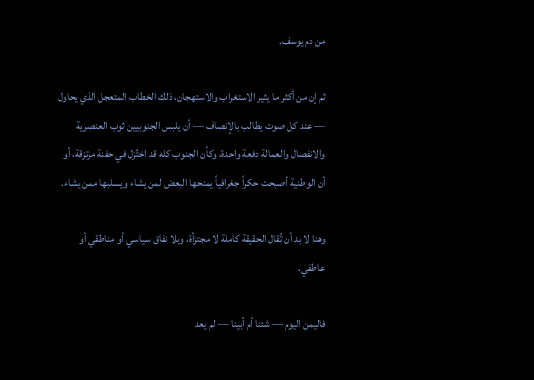من دم يوسف.

ثم إن من أكثر ما يثير الاستغراب والاستهجان، ذلك الخطاب المتعجل الذي يحاول — عند كل صوت يطالب بالإنصاف — أن يلبس الجنوبيين ثوب العنصرية والانفصال والعمالة دفعة واحدة، وكأن الجنوب كله قد اختُزل في حفنة مرتزقة، أو أن الوطنية أصبحت حكراً جغرافياً يمنحها البعض لمن يشاء ويسلبها ممن يشاء.

وهنا لا بد أن تُقال الحقيقة كاملة لا مجتزأة، وبلا نفاق سياسي أو مناطقي أو عاطفي.

فاليمن اليوم — شئنا أم أبينا — لم يعد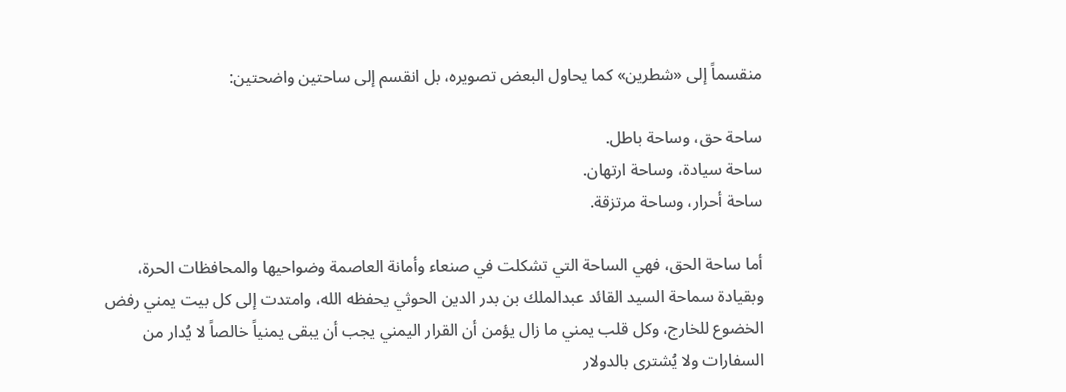منقسماً إلى «شطرين» كما يحاول البعض تصويره، بل انقسم إلى ساحتين واضحتين:

ساحة حق، وساحة باطل.
ساحة سيادة، وساحة ارتهان.
ساحة أحرار، وساحة مرتزقة.

أما ساحة الحق، فهي الساحة التي تشكلت في صنعاء وأمانة العاصمة وضواحيها والمحافظات الحرة، وبقيادة سماحة السيد القائد عبدالملك بن بدر الدين الحوثي يحفظه الله، وامتدت إلى كل بيت يمني رفض الخضوع للخارج، وكل قلب يمني ما زال يؤمن أن القرار اليمني يجب أن يبقى يمنياً خالصاً لا يُدار من السفارات ولا يُشترى بالدولار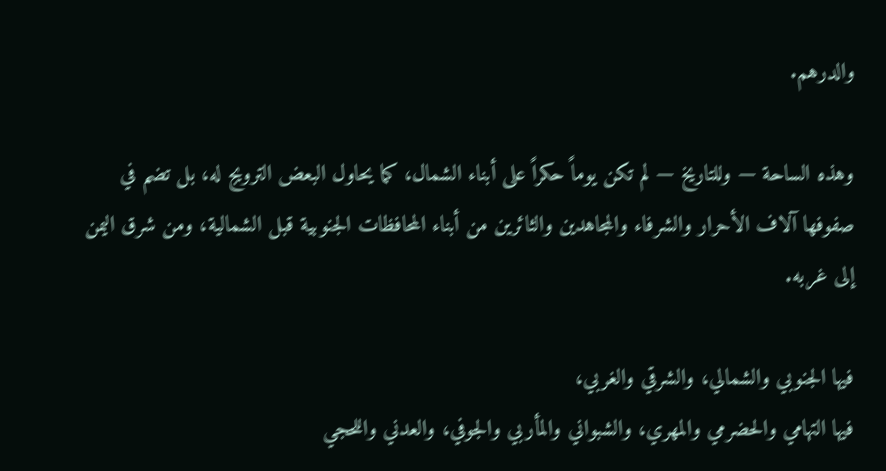والدرهم.

وهذه الساحة — وللتاريخ — لم تكن يوماً حكراً على أبناء الشمال، كما يحاول البعض الترويج له، بل تضم في صفوفها آلاف الأحرار والشرفاء والمجاهدين والثائرين من أبناء المحافظات الجنوبية قبل الشمالية، ومن شرق اليمن إلى غربه.

فيها الجنوبي والشمالي، والشرقي والغربي،
فيها التهامي والحضرمي والمهري، والشبواني والمأربي والجوفي، والعدني واللحجي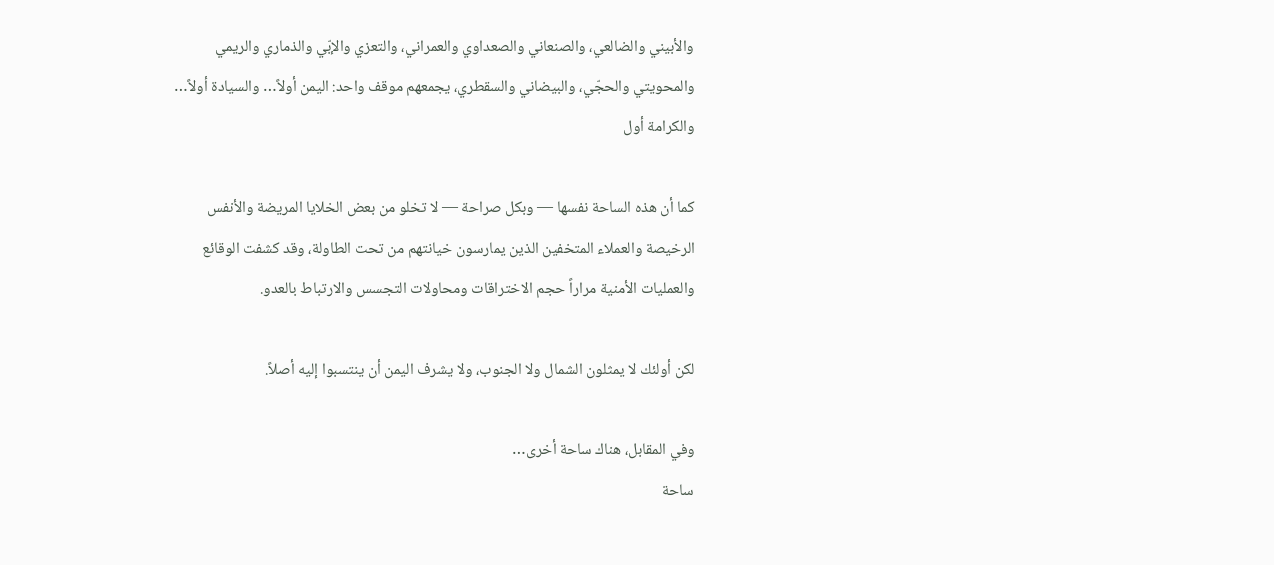والأبيني والضالعي، والصنعاني والصعداوي والعمراني، والتعزي والإبّي والذماري والريمي والمحويتي والحجّي، والبيضاني والسقطري، يجمعهم موقف واحد: اليمن أولاً… والسيادة أولاً… والكرامة أول

كما أن هذه الساحة نفسها — وبكل صراحة — لا تخلو من بعض الخلايا المريضة والأنفس الرخيصة والعملاء المتخفين الذين يمارسون خيانتهم من تحت الطاولة، وقد كشفت الوقائع والعمليات الأمنية مراراً حجم الاختراقات ومحاولات التجسس والارتباط بالعدو.

لكن أولئك لا يمثلون الشمال ولا الجنوب، ولا يشرف اليمن أن ينتسبوا إليه أصلاً.

وفي المقابل، هناك ساحة أخرى…
ساحة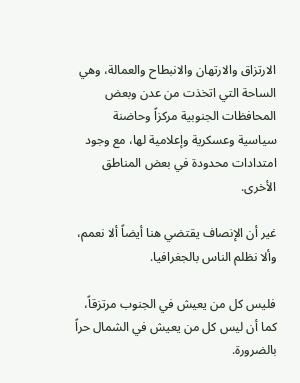الارتزاق والارتهان والانبطاح والعمالة، وهي الساحة التي اتخذت من عدن وبعض المحافظات الجنوبية مركزاً وحاضنة سياسية وعسكرية وإعلامية لها، مع وجود امتدادات محدودة في بعض المناطق الأخرى.

غير أن الإنصاف يقتضي هنا أيضاً ألا نعمم، وألا نظلم الناس بالجغرافيا.

فليس كل من يعيش في الجنوب مرتزقاً، كما أن ليس كل من يعيش في الشمال حراً بالضرورة.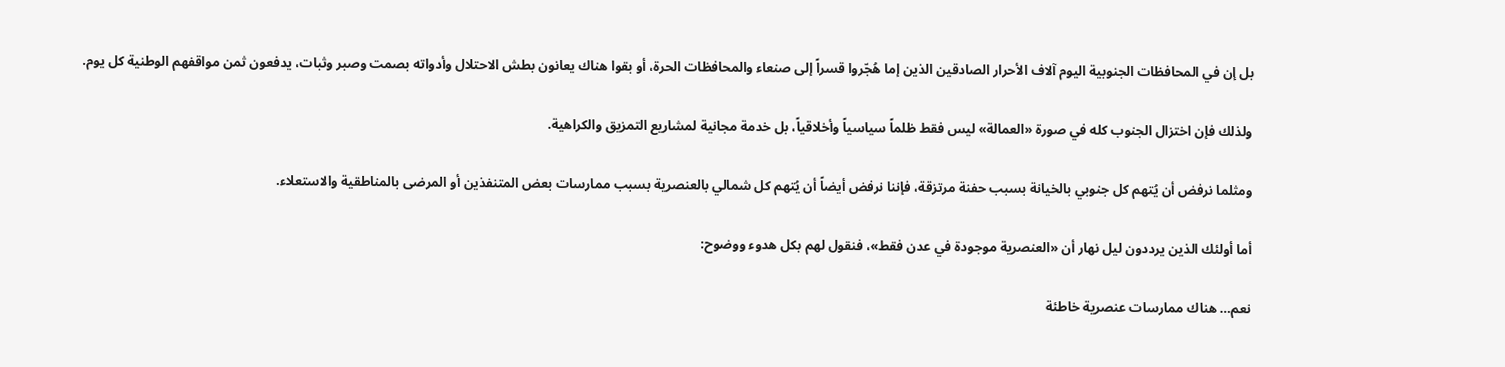بل إن في المحافظات الجنوبية اليوم آلاف الأحرار الصادقين الذين إما هُجّروا قسراً إلى صنعاء والمحافظات الحرة، أو بقوا هناك يعانون بطش الاحتلال وأدواته بصمت وصبر وثبات، يدفعون ثمن مواقفهم الوطنية كل يوم.

ولذلك فإن اختزال الجنوب كله في صورة «العمالة» ليس فقط ظلماً سياسياً وأخلاقياً، بل خدمة مجانية لمشاريع التمزيق والكراهية.

ومثلما نرفض أن يُتهم كل جنوبي بالخيانة بسبب حفنة مرتزقة، فإننا نرفض أيضاً أن يُتهم كل شمالي بالعنصرية بسبب ممارسات بعض المتنفذين أو المرضى بالمناطقية والاستعلاء.

أما أولئك الذين يرددون ليل نهار أن «العنصرية موجودة في عدن فقط»، فنقول لهم بكل هدوء ووضوح:

نعم… هناك ممارسات عنصرية خاطئة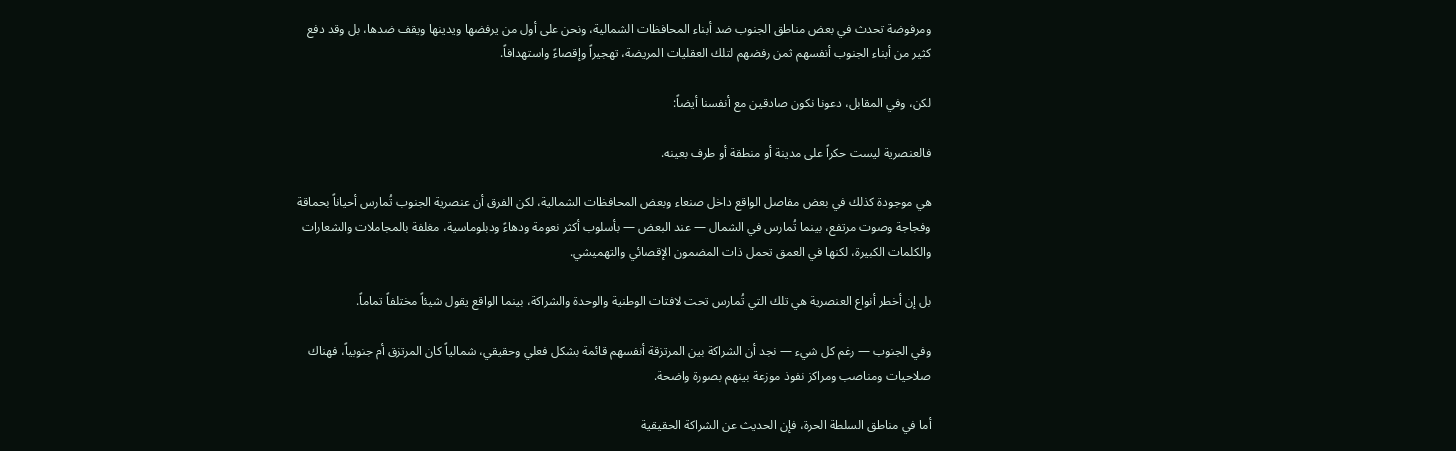ومرفوضة تحدث في بعض مناطق الجنوب ضد أبناء المحافظات الشمالية، ونحن على أول من يرفضها ويدينها ويقف ضدها، بل وقد دفع كثير من أبناء الجنوب أنفسهم ثمن رفضهم لتلك العقليات المريضة، تهجيراً وإقصاءً واستهدافاً.

لكن، وفي المقابل، دعونا نكون صادقين مع أنفسنا أيضاً:

فالعنصرية ليست حكراً على مدينة أو منطقة أو طرف بعينه.

هي موجودة كذلك في بعض مفاصل الواقع داخل صنعاء وبعض المحافظات الشمالية، لكن الفرق أن عنصرية الجنوب تُمارس أحياناً بحماقة وفجاجة وصوت مرتفع، بينما تُمارس في الشمال — عند البعض — بأسلوب أكثر نعومة ودهاءً ودبلوماسية، مغلفة بالمجاملات والشعارات والكلمات الكبيرة، لكنها في العمق تحمل ذات المضمون الإقصائي والتهميشي.

بل إن أخطر أنواع العنصرية هي تلك التي تُمارس تحت لافتات الوطنية والوحدة والشراكة، بينما الواقع يقول شيئاً مختلفاً تماماً.

وفي الجنوب — رغم كل شيء — نجد أن الشراكة بين المرتزقة أنفسهم قائمة بشكل فعلي وحقيقي، شمالياً كان المرتزق أم جنوبياً، فهناك صلاحيات ومناصب ومراكز نفوذ موزعة بينهم بصورة واضحة.

أما في مناطق السلطة الحرة، فإن الحديث عن الشراكة الحقيقية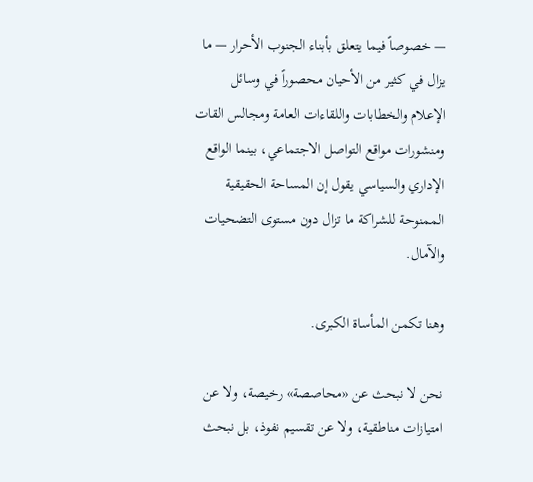— خصوصاً فيما يتعلق بأبناء الجنوب الأحرار — ما يزال في كثير من الأحيان محصوراً في وسائل الإعلام والخطابات واللقاءات العامة ومجالس القات ومنشورات مواقع التواصل الاجتماعي، بينما الواقع الإداري والسياسي يقول إن المساحة الحقيقية الممنوحة للشراكة ما تزال دون مستوى التضحيات والآمال.

وهنا تكمن المأساة الكبرى.

نحن لا نبحث عن «محاصصة» رخيصة، ولا عن امتيازات مناطقية، ولا عن تقسيم نفوذ، بل نبحث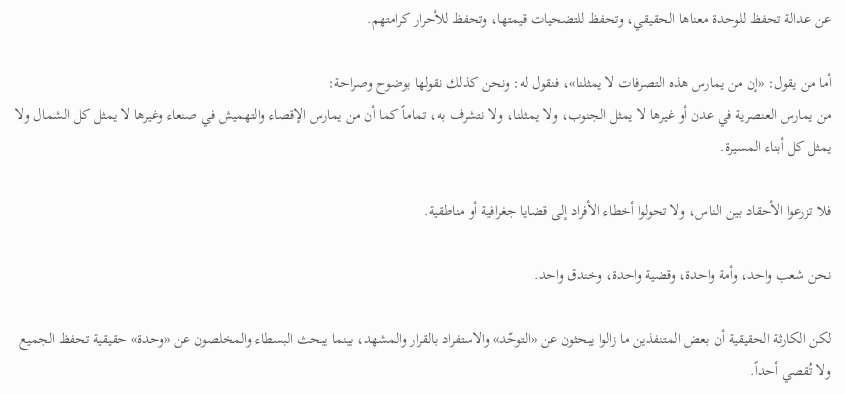عن عدالة تحفظ للوحدة معناها الحقيقي، وتحفظ للتضحيات قيمتها، وتحفظ للأحرار كرامتهم.

أما من يقول: «إن من يمارس هذه التصرفات لا يمثلنا»، فنقول له: ونحن كذلك نقولها بوضوح وصراحة:
من يمارس العنصرية في عدن أو غيرها لا يمثل الجنوب، ولا يمثلنا، ولا نتشرف به، تماماً كما أن من يمارس الإقصاء والتهميش في صنعاء وغيرها لا يمثل كل الشمال ولا يمثل كل أبناء المسيرة.

فلا تزرعوا الأحقاد بين الناس، ولا تحولوا أخطاء الأفراد إلى قضايا جغرافية أو مناطقية.

نحن شعب واحد، وأمة واحدة، وقضية واحدة، وخندق واحد.

لكن الكارثة الحقيقية أن بعض المتنفذين ما زالوا يبحثون عن «التوحّد» والاستفراد بالقرار والمشهد، بينما يبحث البسطاء والمخلصون عن «وحدة» حقيقية تحفظ الجميع ولا تُقصي أحداً.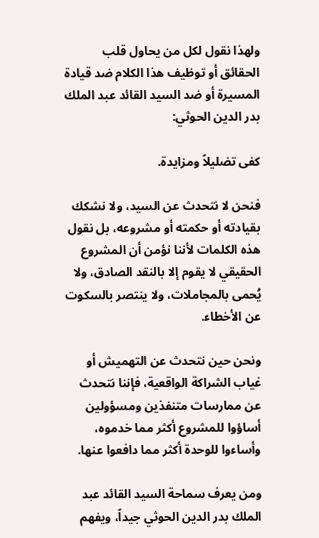ولهذا نقول لكل من يحاول قلب الحقائق أو توظيف هذا الكلام ضد قيادة المسيرة أو ضد السيد القائد عبد الملك بدر الدين الحوثي:

كفى تضليلاً ومزايدة.

فنحن لا نتحدث عن السيد، ولا نشكك بقيادته أو حكمته أو مشروعه، بل نقول هذه الكلمات لأننا نؤمن أن المشروع الحقيقي لا يقوم إلا بالنقد الصادق، ولا يُحمى بالمجاملات، ولا ينتصر بالسكوت عن الأخطاء.

ونحن حين نتحدث عن التهميش أو غياب الشراكة الواقعية، فإننا نتحدث عن ممارسات متنفذين ومسؤولين أساؤوا للمشروع أكثر مما خدموه، وأساءوا للوحدة أكثر مما دافعوا عنها.

ومن يعرف سماحة السيد القائد عبد الملك بدر الدين الحوثي جيداً، ويفهم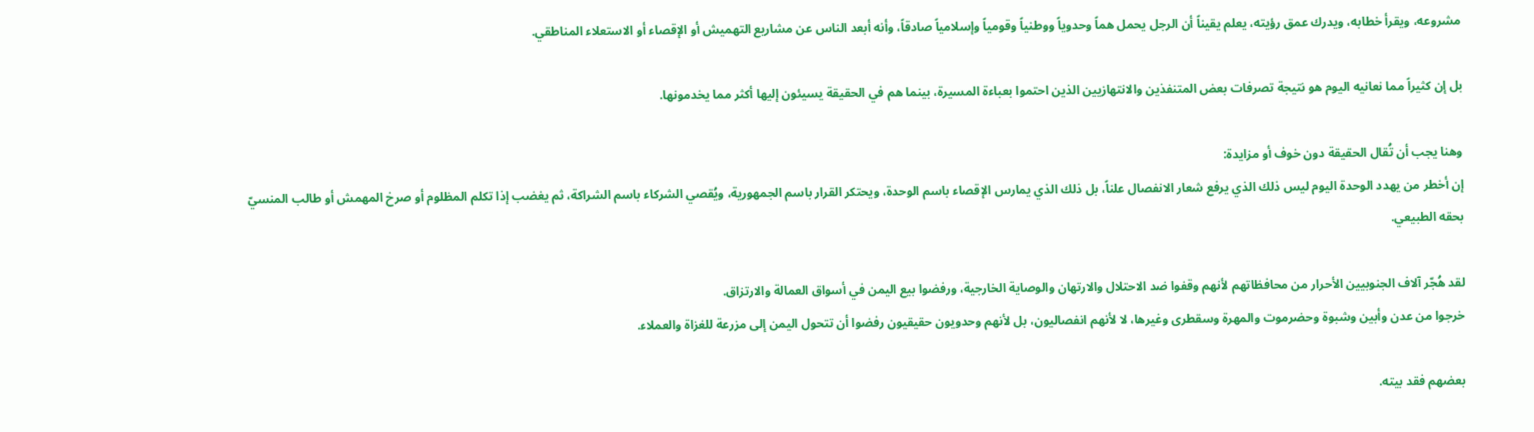مشروعه، ويقرأ خطابه، ويدرك عمق رؤيته، يعلم يقيناً أن الرجل يحمل هماً وحدوياً ووطنياً وقومياً وإسلامياً صادقاً، وأنه أبعد الناس عن مشاريع التهميش أو الإقصاء أو الاستعلاء المناطقي.

بل إن كثيراً مما نعانيه اليوم هو نتيجة تصرفات بعض المتنفذين والانتهازيين الذين احتموا بعباءة المسيرة، بينما هم في الحقيقة يسيئون إليها أكثر مما يخدمونها.

وهنا يجب أن تُقال الحقيقة دون خوف أو مزايدة:
إن أخطر من يهدد الوحدة اليوم ليس ذلك الذي يرفع شعار الانفصال علناً، بل ذلك الذي يمارس الإقصاء باسم الوحدة، ويحتكر القرار باسم الجمهورية، ويُقصي الشركاء باسم الشراكة، ثم يغضب إذا تكلم المظلوم أو صرخ المهمش أو طالب المنسيّ بحقه الطبيعي.

لقد هُجّر آلاف الجنوبيين الأحرار من محافظاتهم لأنهم وقفوا ضد الاحتلال والارتهان والوصاية الخارجية، ورفضوا بيع اليمن في أسواق العمالة والارتزاق.
خرجوا من عدن وأبين وشبوة وحضرموت والمهرة وسقطرى وغيرها، لا لأنهم انفصاليون، بل لأنهم وحدويون حقيقيون رفضوا أن تتحول اليمن إلى مزرعة للغزاة والعملاء.

بعضهم فقد بيته.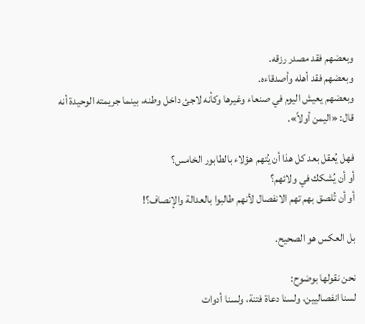وبعضهم فقد مصدر رزقه.
وبعضهم فقد أهله وأصدقاءه.
وبعضهم يعيش اليوم في صنعاء وغيرها وكأنه لاجئ داخل وطنه، بينما جريمته الوحيدة أنه قال: «اليمن أولاً».

فهل يُعقل بعد كل هذا أن يُتهم هؤلاء بالطابور الخامس؟
أو أن يُشكك في ولائهم؟
أو أن تُلصق بهم تهم الانفصال لأنهم طالبوا بالعدالة والإنصاف؟!

بل العكس هو الصحيح.

نحن نقولها بوضوح:
لسنا انفصاليين، ولسنا دعاة فتنة، ولسنا أدوات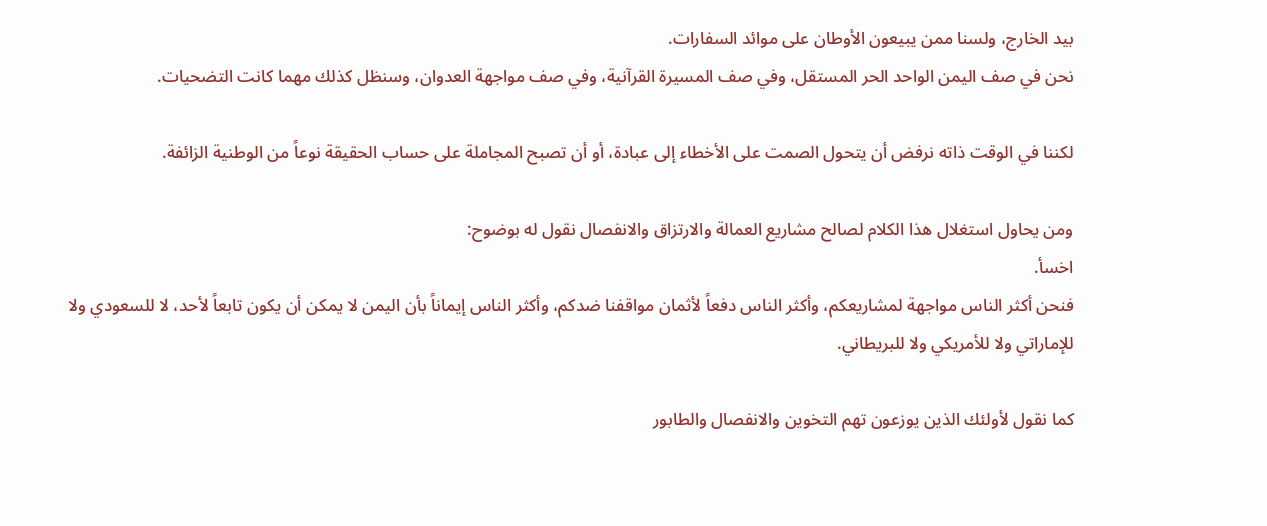بيد الخارج، ولسنا ممن يبيعون الأوطان على موائد السفارات.
نحن في صف اليمن الواحد الحر المستقل، وفي صف المسيرة القرآنية، وفي صف مواجهة العدوان، وسنظل كذلك مهما كانت التضحيات.

لكننا في الوقت ذاته نرفض أن يتحول الصمت على الأخطاء إلى عبادة، أو أن تصبح المجاملة على حساب الحقيقة نوعاً من الوطنية الزائفة.

ومن يحاول استغلال هذا الكلام لصالح مشاريع العمالة والارتزاق والانفصال نقول له بوضوح:
اخسأ.
فنحن أكثر الناس مواجهة لمشاريعكم، وأكثر الناس دفعاً لأثمان مواقفنا ضدكم، وأكثر الناس إيماناً بأن اليمن لا يمكن أن يكون تابعاً لأحد، لا للسعودي ولا للإماراتي ولا للأمريكي ولا للبريطاني.

كما نقول لأولئك الذين يوزعون تهم التخوين والانفصال والطابور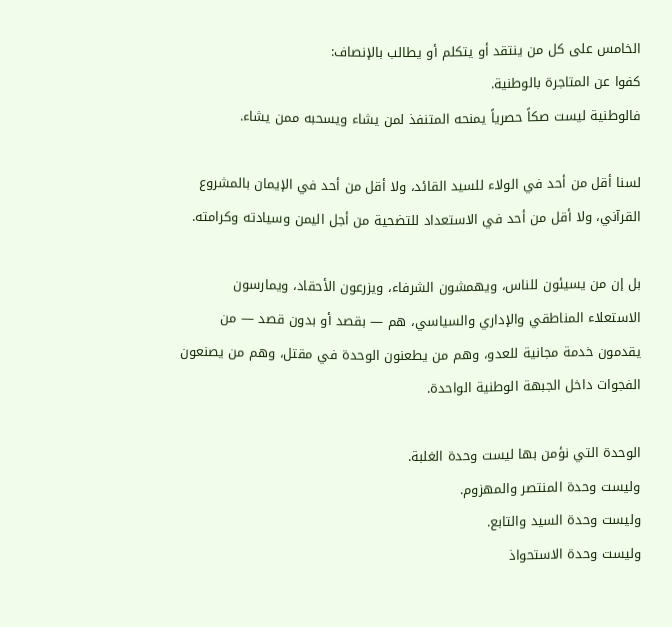الخامس على كل من ينتقد أو يتكلم أو يطالب بالإنصاف:
كفوا عن المتاجرة بالوطنية.
فالوطنية ليست صكاً حصرياً يمنحه المتنفذ لمن يشاء ويسحبه ممن يشاء.

لسنا أقل من أحد في الولاء للسيد القائد، ولا أقل من أحد في الإيمان بالمشروع القرآني، ولا أقل من أحد في الاستعداد للتضحية من أجل اليمن وسيادته وكرامته.

بل إن من يسيئون للناس، ويهمشون الشرفاء، ويزرعون الأحقاد، ويمارسون الاستعلاء المناطقي والإداري والسياسي، هم — بقصد أو بدون قصد — من يقدمون خدمة مجانية للعدو، وهم من يطعنون الوحدة في مقتل، وهم من يصنعون الفجوات داخل الجبهة الوطنية الواحدة.

الوحدة التي نؤمن بها ليست وحدة الغلبة.
وليست وحدة المنتصر والمهزوم.
وليست وحدة السيد والتابع.
وليست وحدة الاستحواذ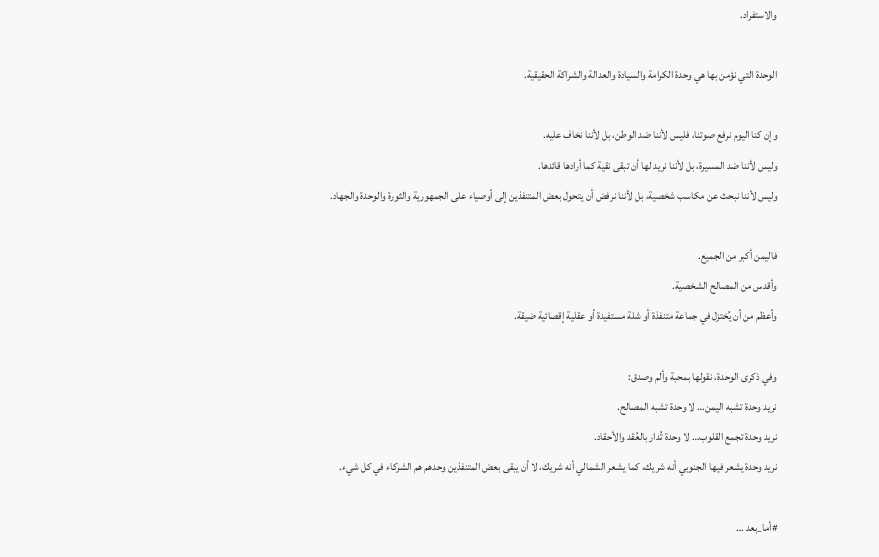والاستفراد.

الوحدة التي نؤمن بها هي وحدة الكرامة والسيادة والعدالة والشراكة الحقيقية.

وإن كنا اليوم نرفع صوتنا، فليس لأننا ضد الوطن، بل لأننا نخاف عليه.
وليس لأننا ضد المسيرة، بل لأننا نريد لها أن تبقى نقية كما أرادها قائدها.
وليس لأننا نبحث عن مكاسب شخصية، بل لأننا نرفض أن يتحول بعض المتنفذين إلى أوصياء على الجمهورية والثورة والوحدة والجهاد.

فاليمن أكبر من الجميع.
وأقدس من المصالح الشخصية.
وأعظم من أن يُختزل في جماعة متنفذة أو شلة مستفيدة أو عقلية إقصائية ضيقة.

وفي ذكرى الوحدة، نقولها بمحبة وألم وصدق:
نريد وحدة تشبه اليمن… لا وحدة تشبه المصالح.
نريد وحدة تجمع القلوب… لا وحدة تُدار بالعُقد والأحقاد.
نريد وحدة يشعر فيها الجنوبي أنه شريك، كما يشعر الشمالي أنه شريك، لا أن يبقى بعض المتنفذين وحدهم هم الشركاء في كل شيء.

#أما_بعد …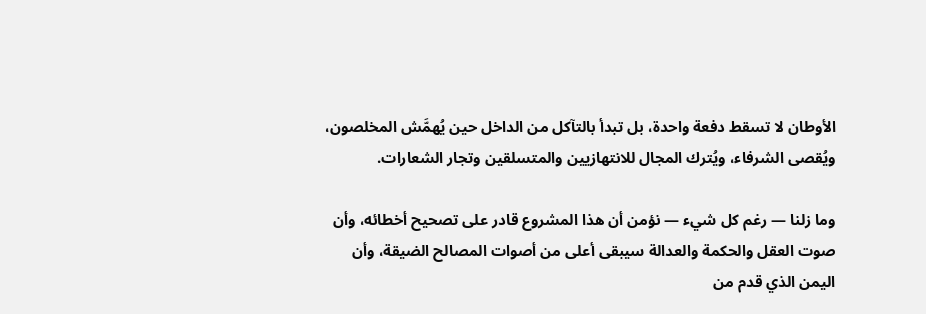الأوطان لا تسقط دفعة واحدة، بل تبدأ بالتآكل من الداخل حين يُهمَّش المخلصون، ويُقصى الشرفاء، ويُترك المجال للانتهازيين والمتسلقين وتجار الشعارات.

وما زلنا — رغم كل شيء — نؤمن أن هذا المشروع قادر على تصحيح أخطائه، وأن صوت العقل والحكمة والعدالة سيبقى أعلى من أصوات المصالح الضيقة، وأن اليمن الذي قدم من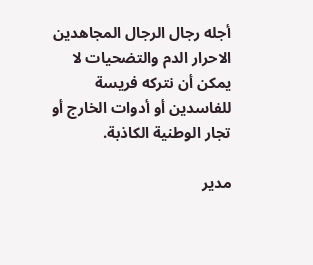أجله رجال الرجال المجاهدين الاحرار الدم والتضحيات لا يمكن أن نتركه فريسة للفاسدين أو أدوات الخارج أو تجار الوطنية الكاذبة.

مدير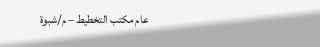عام مكتب التخطيط – م/شبوة